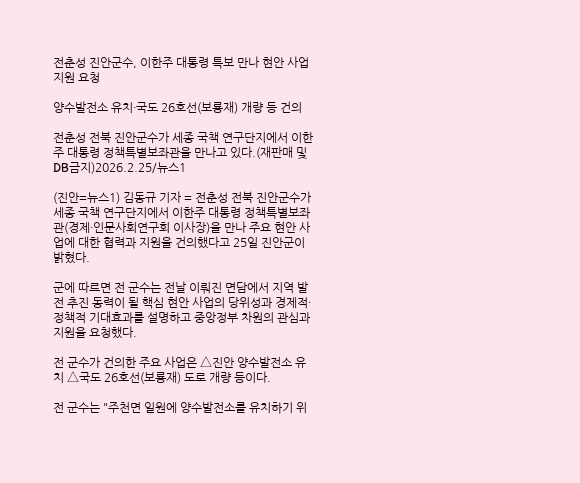전춘성 진안군수, 이한주 대통령 특보 만나 현안 사업 지원 요청

양수발전소 유치·국도 26호선(보룡재) 개량 등 건의

전춘성 전북 진안군수가 세종 국책 연구단지에서 이한주 대통령 정책특별보좌관을 만나고 있다.(재판매 및 DB금지)2026.2.25/뉴스1

(진안=뉴스1) 김동규 기자 = 전춘성 전북 진안군수가 세종 국책 연구단지에서 이한주 대통령 정책특별보좌관(경제·인문사회연구회 이사장)을 만나 주요 현안 사업에 대한 협력과 지원을 건의했다고 25일 진안군이 밝혔다.

군에 따르면 전 군수는 전날 이뤄진 면담에서 지역 발전 추진 동력이 될 핵심 현안 사업의 당위성과 경제적·정책적 기대효과를 설명하고 중앙정부 차원의 관심과 지원을 요청했다.

전 군수가 건의한 주요 사업은 △진안 양수발전소 유치 △국도 26호선(보룡재) 도로 개량 등이다.

전 군수는 "주천면 일원에 양수발전소를 유치하기 위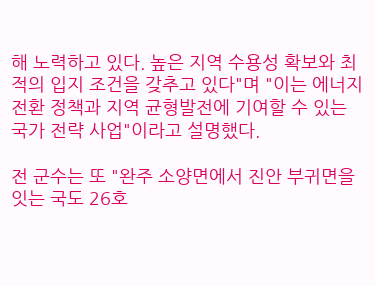해 노력하고 있다. 높은 지역 수용성 확보와 최적의 입지 조건을 갖추고 있다"며 "이는 에너지 전환 정책과 지역 균형발전에 기여할 수 있는 국가 전략 사업"이라고 설명했다.

전 군수는 또 "완주 소양면에서 진안 부귀면을 잇는 국도 26호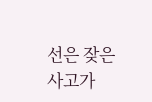선은 잦은 사고가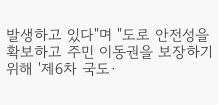발생하고 있다"며 "도로 안전성을 확보하고 주민 이동권을 보장하기 위해 '제6차 국도·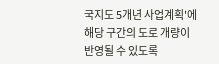국지도 5개년 사업계획'에 해당 구간의 도로 개량이 반영될 수 있도록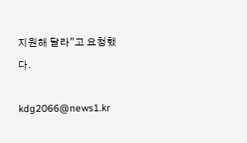지원해 달라"고 요청했다.

kdg2066@news1.kr